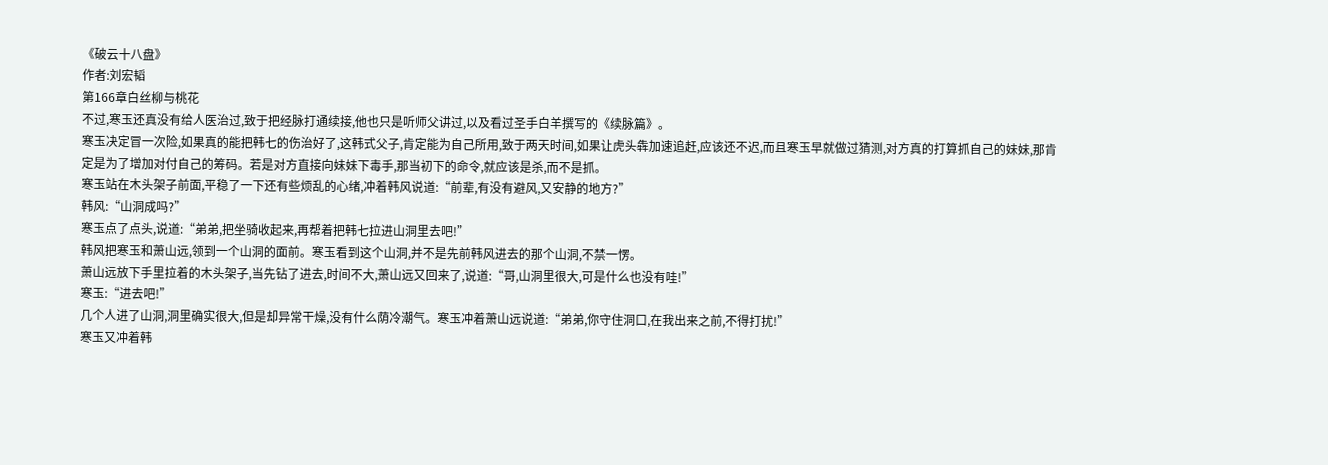《破云十八盘》
作者:刘宏韬
第166章白丝柳与桃花
不过,寒玉还真没有给人医治过,致于把经脉打通续接,他也只是听师父讲过,以及看过圣手白羊撰写的《续脉篇》。
寒玉决定冒一次险,如果真的能把韩七的伤治好了,这韩式父子,肯定能为自己所用,致于两天时间,如果让虎头犇加速追赶,应该还不迟,而且寒玉早就做过猜测,对方真的打算抓自己的妹妹,那肯定是为了增加对付自己的筹码。若是对方直接向妹妹下毒手,那当初下的命令,就应该是杀,而不是抓。
寒玉站在木头架子前面,平稳了一下还有些烦乱的心绪,冲着韩风说道:“前辈,有没有避风,又安静的地方?”
韩风:“山洞成吗?”
寒玉点了点头,说道:“弟弟,把坐骑收起来,再帮着把韩七拉进山洞里去吧!”
韩风把寒玉和萧山远,领到一个山洞的面前。寒玉看到这个山洞,并不是先前韩风进去的那个山洞,不禁一愣。
萧山远放下手里拉着的木头架子,当先钻了进去,时间不大,萧山远又回来了,说道:“哥,山洞里很大,可是什么也没有哇!”
寒玉:“进去吧!”
几个人进了山洞,洞里确实很大,但是却异常干燥,没有什么荫冷潮气。寒玉冲着萧山远说道:“弟弟,你守住洞口,在我出来之前,不得打扰!”
寒玉又冲着韩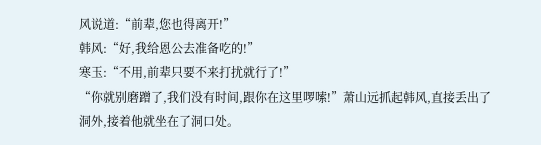风说道:“前辈,您也得离开!”
韩风:“好,我给恩公去准备吃的!”
寒玉:“不用,前辈只要不来打扰就行了!”
“你就别磨蹭了,我们没有时间,跟你在这里啰嗦!”萧山远抓起韩风,直接丢出了洞外,接着他就坐在了洞口处。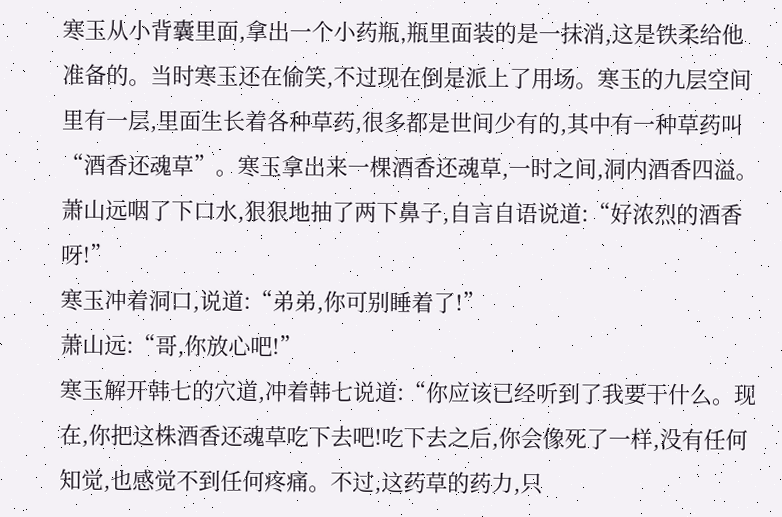寒玉从小背囊里面,拿出一个小药瓶,瓶里面装的是一抹消,这是铁柔给他准备的。当时寒玉还在偷笑,不过现在倒是派上了用场。寒玉的九层空间里有一层,里面生长着各种草药,很多都是世间少有的,其中有一种草药叫“酒香还魂草”。寒玉拿出来一棵酒香还魂草,一时之间,洞内酒香四溢。
萧山远咽了下口水,狠狠地抽了两下鼻子,自言自语说道:“好浓烈的酒香呀!”
寒玉冲着洞口,说道:“弟弟,你可别睡着了!”
萧山远:“哥,你放心吧!”
寒玉解开韩七的穴道,冲着韩七说道:“你应该已经听到了我要干什么。现在,你把这株酒香还魂草吃下去吧!吃下去之后,你会像死了一样,没有任何知觉,也感觉不到任何疼痛。不过,这药草的药力,只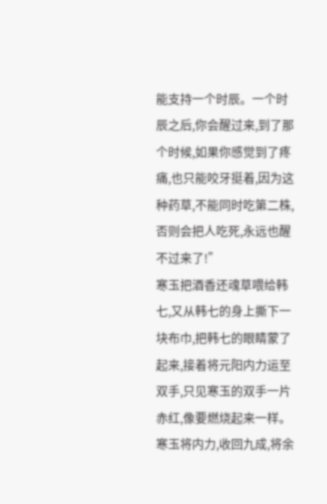能支持一个时辰。一个时辰之后,你会醒过来,到了那个时候,如果你感觉到了疼痛,也只能咬牙挺着,因为这种药草,不能同时吃第二株,否则会把人吃死,永远也醒不过来了!”
寒玉把酒香还魂草喂给韩七,又从韩七的身上撕下一块布巾,把韩七的眼睛蒙了起来,接着将元阳内力运至双手,只见寒玉的双手一片赤红,像要燃烧起来一样。
寒玉将内力,收回九成,将余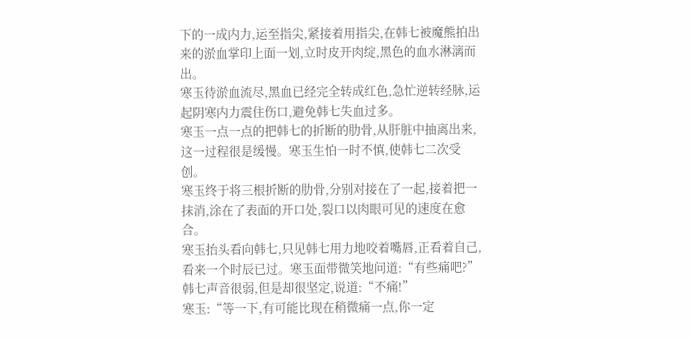下的一成内力,运至指尖,紧接着用指尖,在韩七被魔熊拍出来的淤血掌印上面一划,立时皮开肉绽,黑色的血水淋漓而出。
寒玉待淤血流尽,黑血已经完全转成红色,急忙逆转经脉,运起阴寒内力震住伤口,避免韩七失血过多。
寒玉一点一点的把韩七的折断的肋骨,从肝脏中抽离出来,这一过程很是缓慢。寒玉生怕一时不慎,使韩七二次受创。
寒玉终于将三根折断的肋骨,分别对接在了一起,接着把一抹消,涂在了表面的开口处,裂口以肉眼可见的速度在愈合。
寒玉抬头看向韩七,只见韩七用力地咬着嘴唇,正看着自己,看来一个时辰已过。寒玉面带微笑地问道:“有些痛吧?”
韩七声音很弱,但是却很坚定,说道:“不痛!”
寒玉:“等一下,有可能比现在稍微痛一点,你一定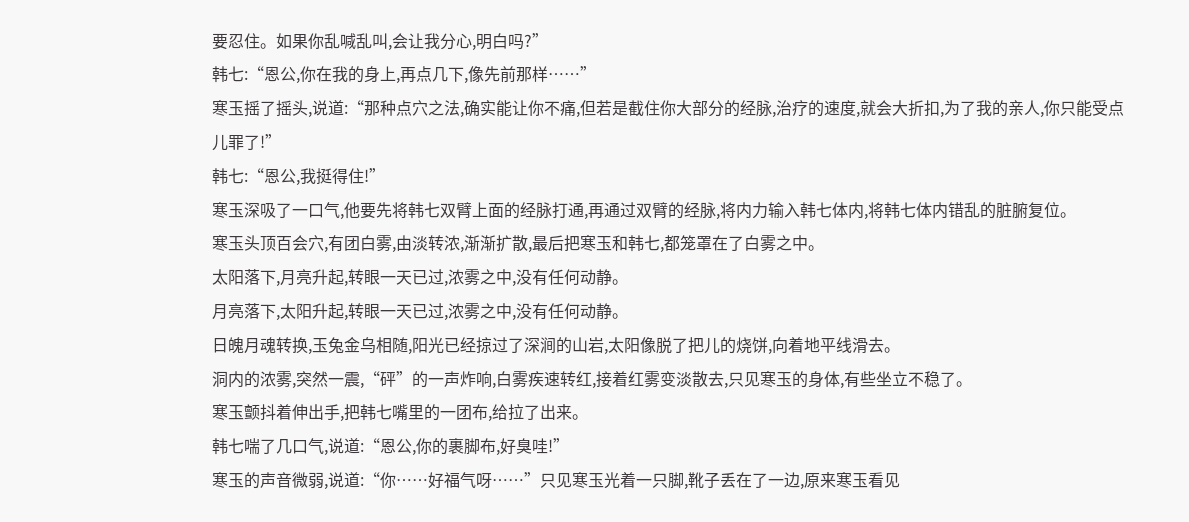要忍住。如果你乱喊乱叫,会让我分心,明白吗?”
韩七:“恩公,你在我的身上,再点几下,像先前那样……”
寒玉摇了摇头,说道:“那种点穴之法,确实能让你不痛,但若是截住你大部分的经脉,治疗的速度,就会大折扣,为了我的亲人,你只能受点儿罪了!”
韩七:“恩公,我挺得住!”
寒玉深吸了一口气,他要先将韩七双臂上面的经脉打通,再通过双臂的经脉,将内力输入韩七体内,将韩七体内错乱的脏腑复位。
寒玉头顶百会穴,有团白雾,由淡转浓,渐渐扩散,最后把寒玉和韩七,都笼罩在了白雾之中。
太阳落下,月亮升起,转眼一天已过,浓雾之中,没有任何动静。
月亮落下,太阳升起,转眼一天已过,浓雾之中,没有任何动静。
日魄月魂转换,玉兔金乌相随,阳光已经掠过了深涧的山岩,太阳像脱了把儿的烧饼,向着地平线滑去。
洞内的浓雾,突然一震,“砰”的一声炸响,白雾疾速转红,接着红雾变淡散去,只见寒玉的身体,有些坐立不稳了。
寒玉颤抖着伸出手,把韩七嘴里的一团布,给拉了出来。
韩七喘了几口气,说道:“恩公,你的裹脚布,好臭哇!”
寒玉的声音微弱,说道:“你……好福气呀……”只见寒玉光着一只脚,靴子丢在了一边,原来寒玉看见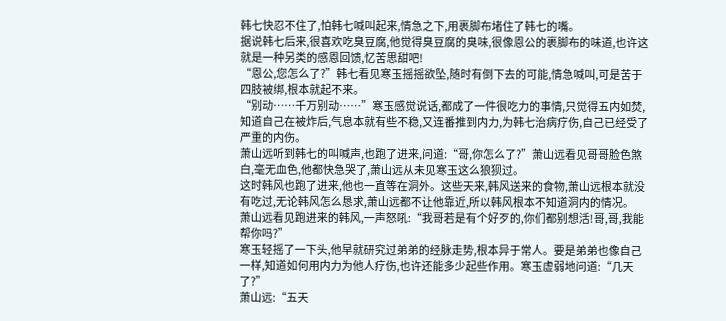韩七快忍不住了,怕韩七喊叫起来,情急之下,用裹脚布堵住了韩七的嘴。
据说韩七后来,很喜欢吃臭豆腐,他觉得臭豆腐的臭味,很像恩公的裹脚布的味道,也许这就是一种另类的感恩回馈,忆苦思甜吧!
“恩公,您怎么了?”韩七看见寒玉摇摇欲坠,随时有倒下去的可能,情急喊叫,可是苦于四肢被绑,根本就起不来。
“别动……千万别动……”寒玉感觉说话,都成了一件很吃力的事情,只觉得五内如焚,知道自己在被炸后,气息本就有些不稳,又连番推到内力,为韩七治病疗伤,自己已经受了严重的内伤。
萧山远听到韩七的叫喊声,也跑了进来,问道:“哥,你怎么了?”萧山远看见哥哥脸色煞白,毫无血色,他都快急哭了,萧山远从未见寒玉这么狼狈过。
这时韩风也跑了进来,他也一直等在洞外。这些天来,韩风送来的食物,萧山远根本就没有吃过,无论韩风怎么恳求,萧山远都不让他靠近,所以韩风根本不知道洞内的情况。
萧山远看见跑进来的韩风,一声怒吼:“我哥若是有个好歹的,你们都别想活!哥,哥,我能帮你吗?”
寒玉轻摇了一下头,他早就研究过弟弟的经脉走势,根本异于常人。要是弟弟也像自己一样,知道如何用内力为他人疗伤,也许还能多少起些作用。寒玉虚弱地问道:“几天了?”
萧山远:“五天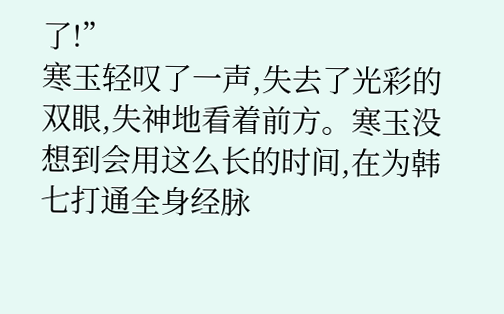了!”
寒玉轻叹了一声,失去了光彩的双眼,失神地看着前方。寒玉没想到会用这么长的时间,在为韩七打通全身经脉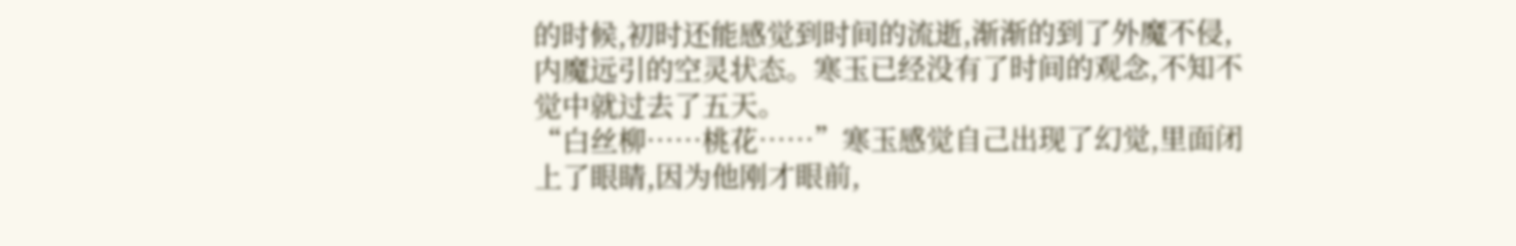的时候,初时还能感觉到时间的流逝,渐渐的到了外魔不侵,内魔远引的空灵状态。寒玉已经没有了时间的观念,不知不觉中就过去了五天。
“白丝柳……桃花……”寒玉感觉自己出现了幻觉,里面闭上了眼睛,因为他刚才眼前,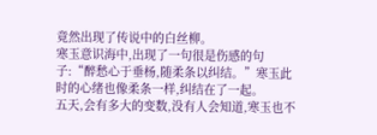竟然出现了传说中的白丝柳。
寒玉意识海中,出现了一句很是伤感的句子:“醉愁心于垂杨,随柔条以纠结。”寒玉此时的心绪也像柔条一样,纠结在了一起。
五天,会有多大的变数,没有人会知道,寒玉也不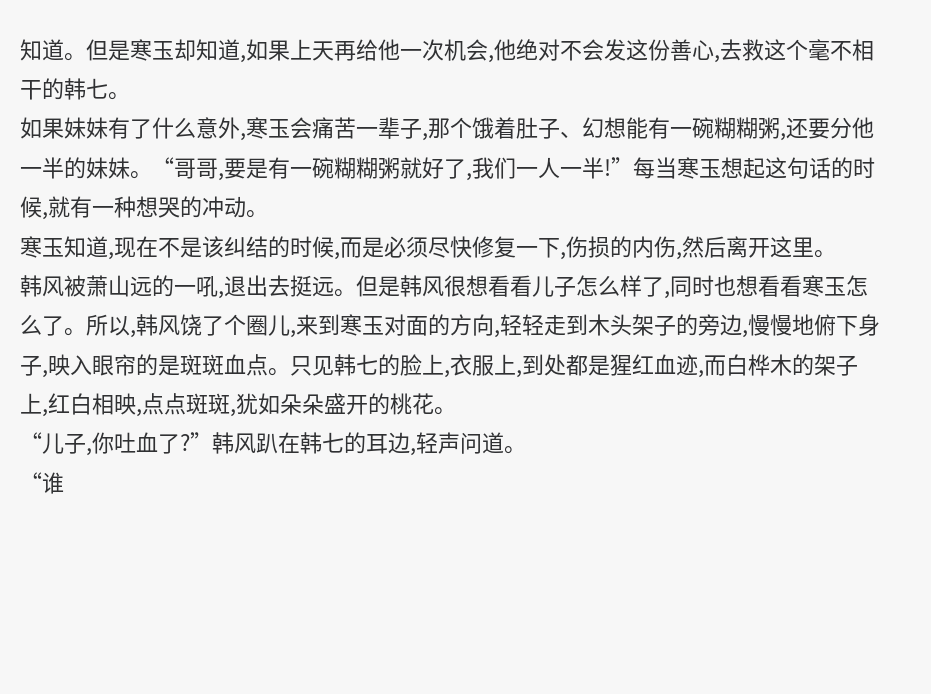知道。但是寒玉却知道,如果上天再给他一次机会,他绝对不会发这份善心,去救这个毫不相干的韩七。
如果妹妹有了什么意外,寒玉会痛苦一辈子,那个饿着肚子、幻想能有一碗糊糊粥,还要分他一半的妹妹。“哥哥,要是有一碗糊糊粥就好了,我们一人一半!”每当寒玉想起这句话的时候,就有一种想哭的冲动。
寒玉知道,现在不是该纠结的时候,而是必须尽快修复一下,伤损的内伤,然后离开这里。
韩风被萧山远的一吼,退出去挺远。但是韩风很想看看儿子怎么样了,同时也想看看寒玉怎么了。所以,韩风饶了个圈儿,来到寒玉对面的方向,轻轻走到木头架子的旁边,慢慢地俯下身子,映入眼帘的是斑斑血点。只见韩七的脸上,衣服上,到处都是猩红血迹,而白桦木的架子上,红白相映,点点斑斑,犹如朵朵盛开的桃花。
“儿子,你吐血了?”韩风趴在韩七的耳边,轻声问道。
“谁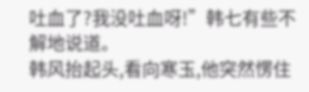吐血了?我没吐血呀!”韩七有些不解地说道。
韩风抬起头,看向寒玉,他突然愣住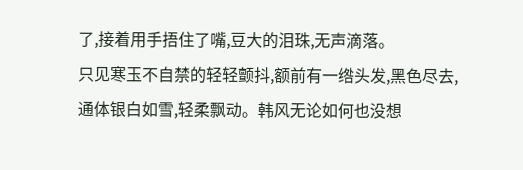了,接着用手捂住了嘴,豆大的泪珠,无声滴落。
只见寒玉不自禁的轻轻颤抖,额前有一绺头发,黑色尽去,通体银白如雪,轻柔飘动。韩风无论如何也没想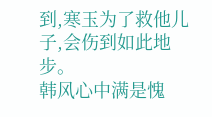到,寒玉为了救他儿子,会伤到如此地步。
韩风心中满是愧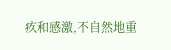疚和感激,不自然地重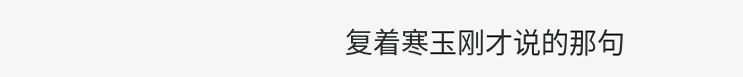复着寒玉刚才说的那句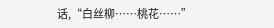话,“白丝柳……桃花……”